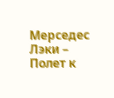Мерседес Лэки – Полет к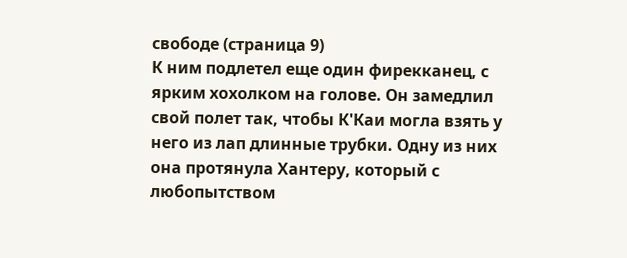свободе (страница 9)
К ним подлетел еще один фирекканец, с ярким хохолком на голове. Он замедлил свой полет так, чтобы К'Каи могла взять у него из лап длинные трубки. Одну из них она протянула Хантеру, который с любопытством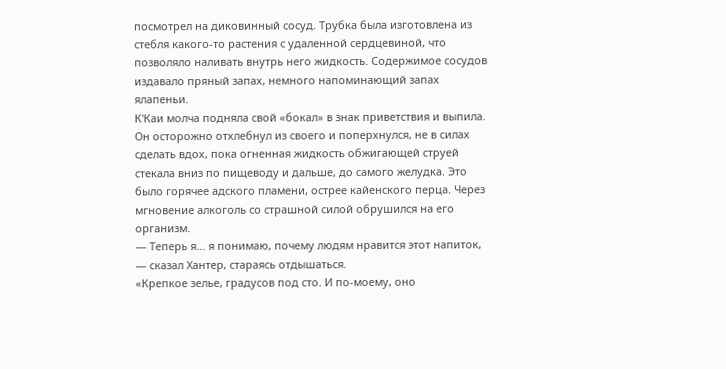посмотрел на диковинный сосуд. Трубка была изготовлена из стебля какого-то растения с удаленной сердцевиной, что позволяло наливать внутрь него жидкость. Содержимое сосудов издавало пряный запах, немного напоминающий запах ялапеньи.
К'Каи молча подняла свой «бокал» в знак приветствия и выпила. Он осторожно отхлебнул из своего и поперхнулся, не в силах сделать вдох, пока огненная жидкость обжигающей струей стекала вниз по пищеводу и дальше, до самого желудка. Это было горячее адского пламени, острее кайенского перца. Через мгновение алкоголь со страшной силой обрушился на его организм.
— Теперь я… я понимаю, почему людям нравится этот напиток, — сказал Хантер, стараясь отдышаться.
«Крепкое зелье, градусов под сто. И по-моему, оно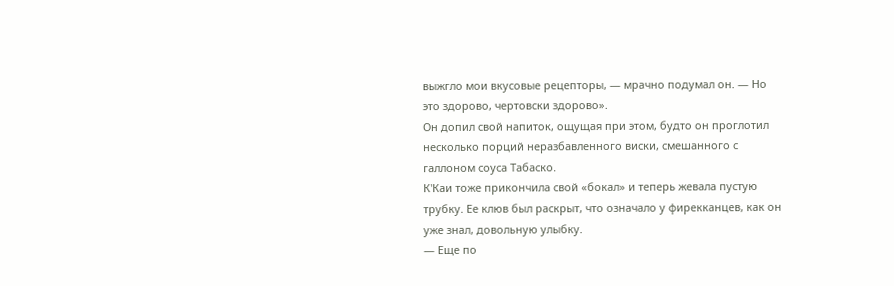выжгло мои вкусовые рецепторы, — мрачно подумал он. — Но это здорово, чертовски здорово».
Он допил свой напиток, ощущая при этом, будто он проглотил несколько порций неразбавленного виски, смешанного с галлоном соуса Табаско.
К'Каи тоже прикончила свой «бокал» и теперь жевала пустую трубку. Ее клюв был раскрыт, что означало у фирекканцев, как он уже знал, довольную улыбку.
— Еще по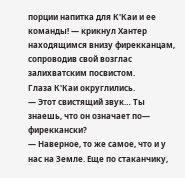порции напитка для К'Каи и ее команды! — крикнул Хантер находящимся внизу фирекканцам, сопроводив свой возглас залихватским посвистом.
Глаза К'Каи округлились.
— Этот свистящий звук… Ты знаешь, что он означает по— фиреккански?
— Наверное, то же самое, что и у нас на Земле. Еще по стаканчику,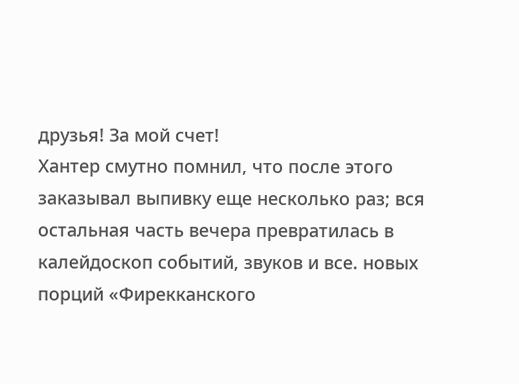друзья! За мой счет!
Хантер смутно помнил, что после этого заказывал выпивку еще несколько раз; вся остальная часть вечера превратилась в калейдоскоп событий, звуков и все. новых порций «Фирекканского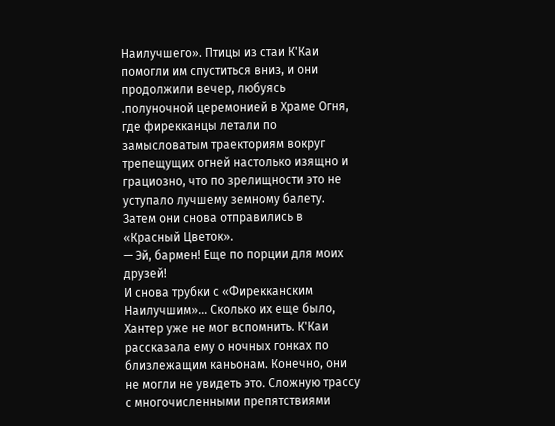Наилучшего». Птицы из стаи К'Каи помогли им спуститься вниз, и они продолжили вечер, любуясь .полуночной церемонией в Храме Огня, где фирекканцы летали по замысловатым траекториям вокруг трепещущих огней настолько изящно и грациозно, что по зрелищности это не уступало лучшему земному балету.
Затем они снова отправились в «Красный Цветок».
— Эй, бармен! Еще по порции для моих друзей!
И снова трубки с «Фирекканским Наилучшим»… Сколько их еще было, Хантер уже не мог вспомнить. К'Каи рассказала ему о ночных гонках по близлежащим каньонам. Конечно, они не могли не увидеть это. Сложную трассу с многочисленными препятствиями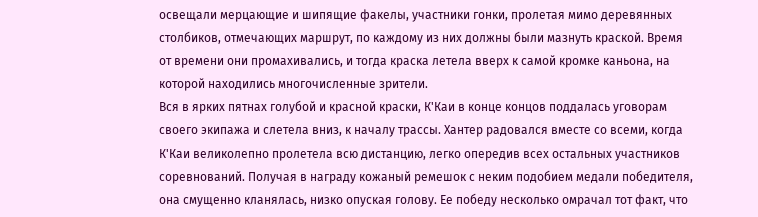освещали мерцающие и шипящие факелы, участники гонки, пролетая мимо деревянных столбиков, отмечающих маршрут, по каждому из них должны были мазнуть краской. Время от времени они промахивались, и тогда краска летела вверх к самой кромке каньона, на которой находились многочисленные зрители.
Вся в ярких пятнах голубой и красной краски, К'Каи в конце концов поддалась уговорам своего экипажа и слетела вниз, к началу трассы. Хантер радовался вместе со всеми, когда К'Каи великолепно пролетела всю дистанцию, легко опередив всех остальных участников соревнований. Получая в награду кожаный ремешок с неким подобием медали победителя, она смущенно кланялась, низко опуская голову. Ее победу несколько омрачал тот факт, что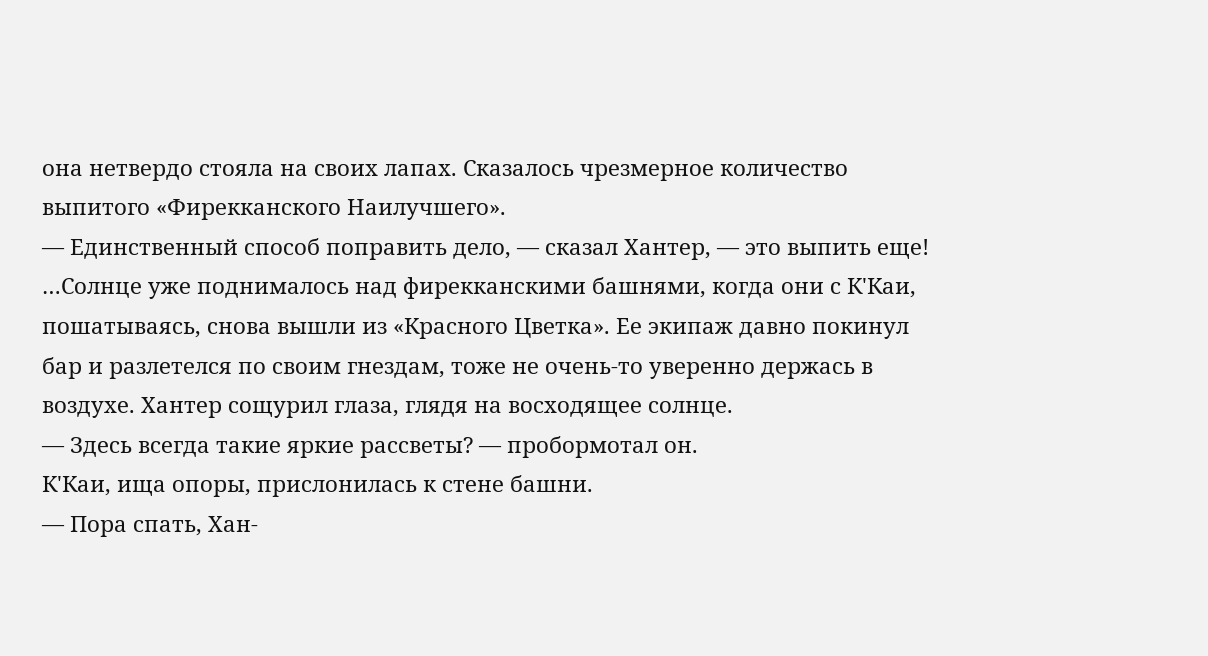она нетвердо стояла на своих лапах. Сказалось чрезмерное количество выпитого «Фирекканского Наилучшего».
— Единственный способ поправить дело, — сказал Хантер, — это выпить еще!
…Солнце уже поднималось над фирекканскими башнями, когда они с К'Каи, пошатываясь, снова вышли из «Красного Цветка». Ее экипаж давно покинул бар и разлетелся по своим гнездам, тоже не очень-то уверенно держась в воздухе. Хантер сощурил глаза, глядя на восходящее солнце.
— Здесь всегда такие яркие рассветы? — пробормотал он.
К'Каи, ища опоры, прислонилась к стене башни.
— Пора спать, Хан-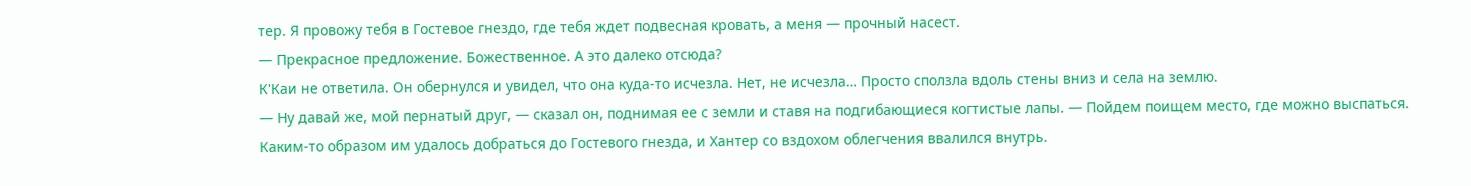тер. Я провожу тебя в Гостевое гнездо, где тебя ждет подвесная кровать, а меня — прочный насест.
— Прекрасное предложение. Божественное. А это далеко отсюда?
К'Каи не ответила. Он обернулся и увидел, что она куда-то исчезла. Нет, не исчезла… Просто сползла вдоль стены вниз и села на землю.
— Ну давай же, мой пернатый друг, — сказал он, поднимая ее с земли и ставя на подгибающиеся когтистые лапы. — Пойдем поищем место, где можно выспаться.
Каким-то образом им удалось добраться до Гостевого гнезда, и Хантер со вздохом облегчения ввалился внутрь.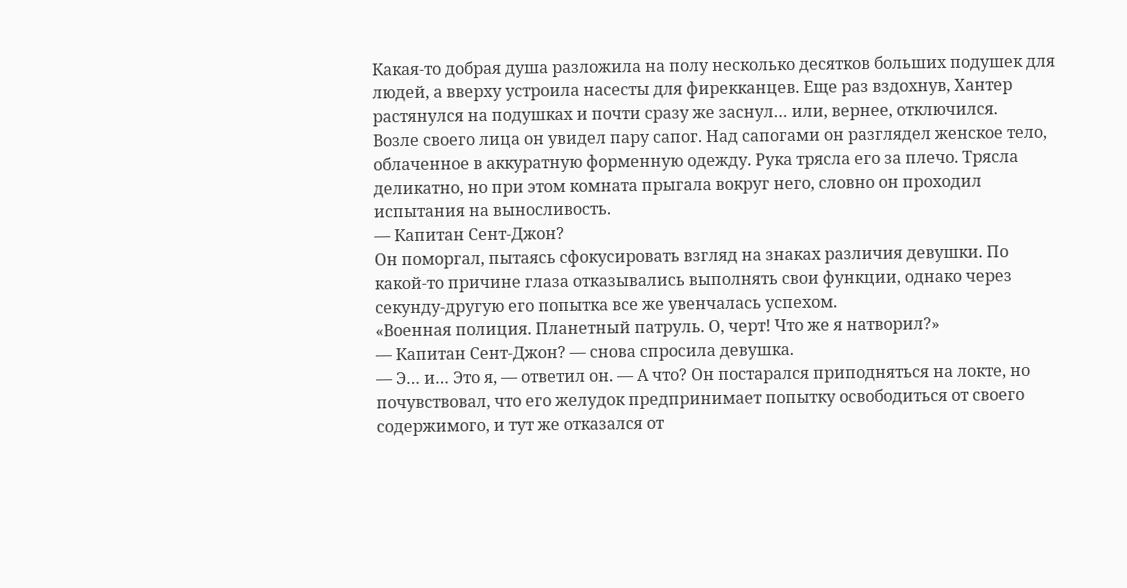Какая-то добрая душа разложила на полу несколько десятков больших подушек для людей, а вверху устроила насесты для фирекканцев. Еще раз вздохнув, Хантер растянулся на подушках и почти сразу же заснул… или, вернее, отключился.
Возле своего лица он увидел пару сапог. Над сапогами он разглядел женское тело, облаченное в аккуратную форменную одежду. Рука трясла его за плечо. Трясла деликатно, но при этом комната прыгала вокруг него, словно он проходил испытания на выносливость.
— Капитан Сент-Джон?
Он поморгал, пытаясь сфокусировать взгляд на знаках различия девушки. По какой-то причине глаза отказывались выполнять свои функции, однако через секунду-другую его попытка все же увенчалась успехом.
«Военная полиция. Планетный патруль. О, черт! Что же я натворил?»
— Капитан Сент-Джон? — снова спросила девушка.
— Э… и… Это я, — ответил он. — А что? Он постарался приподняться на локте, но почувствовал, что его желудок предпринимает попытку освободиться от своего содержимого, и тут же отказался от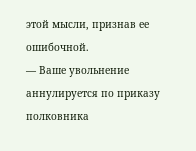этой мысли, признав ее ошибочной.
— Ваше увольнение аннулируется по приказу полковника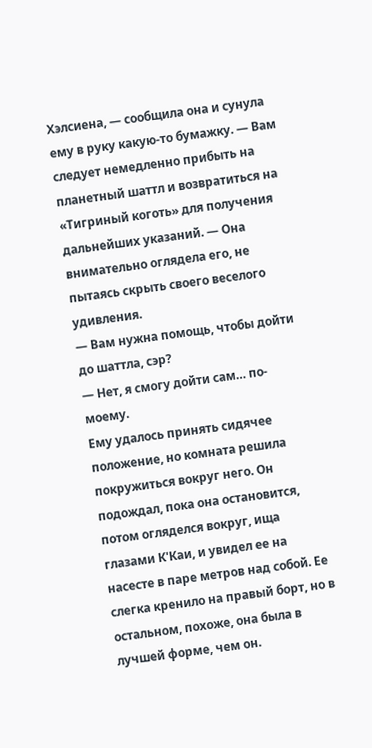Хэлсиена, — сообщила она и сунула ему в руку какую-то бумажку. — Вам следует немедленно прибыть на планетный шаттл и возвратиться на «Тигриный коготь» для получения дальнейших указаний. — Она внимательно оглядела его, не пытаясь скрыть своего веселого удивления.
— Вам нужна помощь, чтобы дойти до шаттла, сэр?
— Нет, я смогу дойти сам… по-моему.
Ему удалось принять сидячее положение, но комната решила покружиться вокруг него. Он подождал, пока она остановится, потом огляделся вокруг, ища глазами К'Каи, и увидел ее на насесте в паре метров над собой. Ее слегка кренило на правый борт, но в остальном, похоже, она была в лучшей форме, чем он.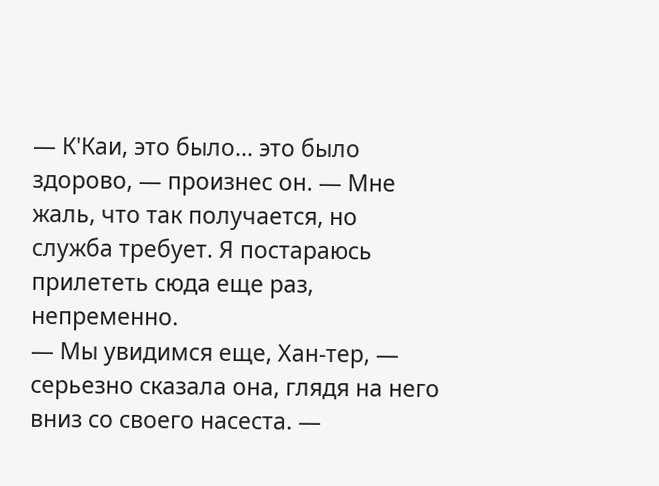— К'Каи, это было… это было здорово, — произнес он. — Мне жаль, что так получается, но служба требует. Я постараюсь прилететь сюда еще раз, непременно.
— Мы увидимся еще, Хан-тер, — серьезно сказала она, глядя на него вниз со своего насеста. —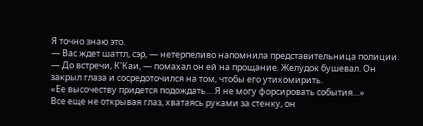Я точно знаю это.
— Вас ждет шаттл, сэр, — нетерпеливо напомнила представительница полиции.
— До встречи, К'Каи, — помахал он ей на прощание. Желудок бушевал. Он закрыл глаза и сосредоточился на том, чтобы его утихомирить.
«Ее высочеству придется подождать… Я не могу форсировать события…»
Все еще не открывая глаз, хватаясь руками за стенку, он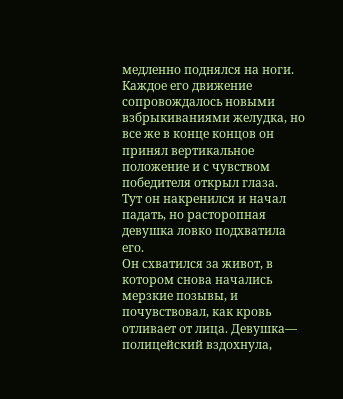медленно поднялся на ноги. Каждое его движение сопровождалось новыми взбрыкиваниями желудка, но все же в конце концов он принял вертикальное положение и с чувством победителя открыл глаза.
Тут он накренился и начал падать, но расторопная девушка ловко подхватила его.
Он схватился за живот, в котором снова начались мерзкие позывы, и почувствовал, как кровь отливает от лица. Девушка— полицейский вздохнула,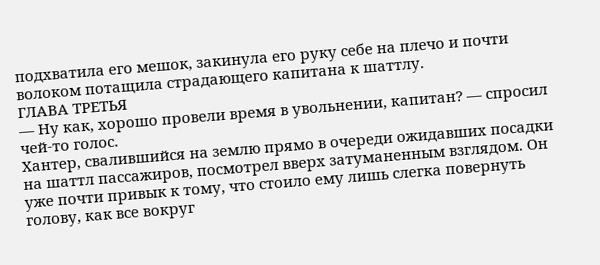подхватила его мешок, закинула его руку себе на плечо и почти волоком потащила страдающего капитана к шаттлу.
ГЛАВА ТРЕТЬЯ
— Ну как, хорошо провели время в увольнении, капитан? — спросил чей-то голос.
Хантер, свалившийся на землю прямо в очереди ожидавших посадки на шаттл пассажиров, посмотрел вверх затуманенным взглядом. Он уже почти привык к тому, что стоило ему лишь слегка повернуть голову, как все вокруг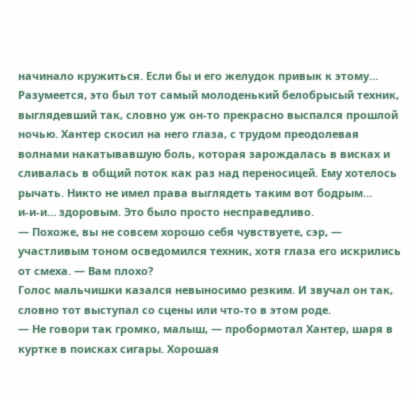начинало кружиться. Если бы и его желудок привык к этому…
Разумеется, это был тот самый молоденький белобрысый техник, выглядевший так, словно уж он-то прекрасно выспался прошлой ночью. Хантер скосил на него глаза, с трудом преодолевая волнами накатывавшую боль, которая зарождалась в висках и сливалась в общий поток как раз над переносицей. Ему хотелось рычать. Никто не имел права выглядеть таким вот бодрым…
и-и-и… здоровым. Это было просто несправедливо.
— Похоже, вы не совсем хорошо себя чувствуете, сэр, — участливым тоном осведомился техник, хотя глаза его искрились от смеха. — Вам плохо?
Голос мальчишки казался невыносимо резким. И звучал он так, словно тот выступал со сцены или что-то в этом роде.
— Не говори так громко, малыш, — пробормотал Хантер, шаря в куртке в поисках сигары. Хорошая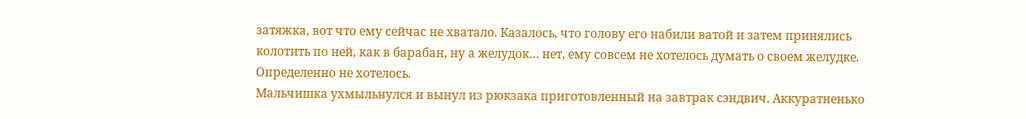затяжка, вот что ему сейчас не хватало. Казалось, что голову его набили ватой и затем принялись колотить по ней, как в барабан, ну а желудок… нет, ему совсем не хотелось думать о своем желудке. Определенно не хотелось.
Мальчишка ухмыльнулся и вынул из рюкзака приготовленный на завтрак сэндвич. Аккуратненько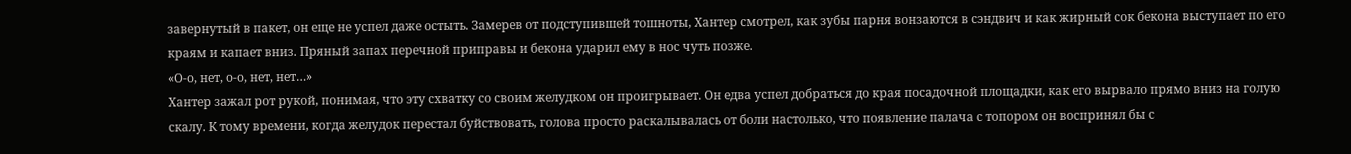завернутый в пакет, он еще не успел даже остыть. Замерев от подступившей тошноты, Хантер смотрел, как зубы парня вонзаются в сэндвич и как жирный сок бекона выступает по его краям и капает вниз. Пряный запах перечной приправы и бекона ударил ему в нос чуть позже.
«О-о, нет, о-о, нет, нет…»
Хантер зажал рот рукой, понимая, что эту схватку со своим желудком он проигрывает. Он едва успел добраться до края посадочной площадки, как его вырвало прямо вниз на голую скалу. К тому времени, когда желудок перестал буйствовать, голова просто раскалывалась от боли настолько, что появление палача с топором он воспринял бы с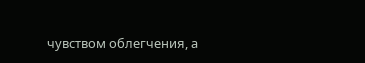чувством облегчения, а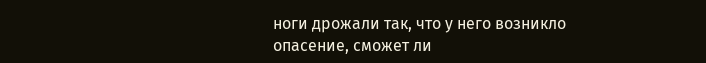ноги дрожали так, что у него возникло опасение, сможет ли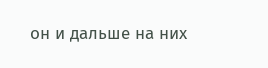он и дальше на них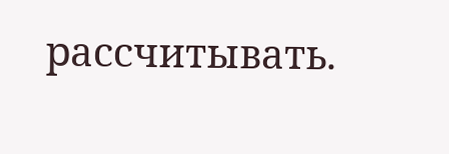рассчитывать.